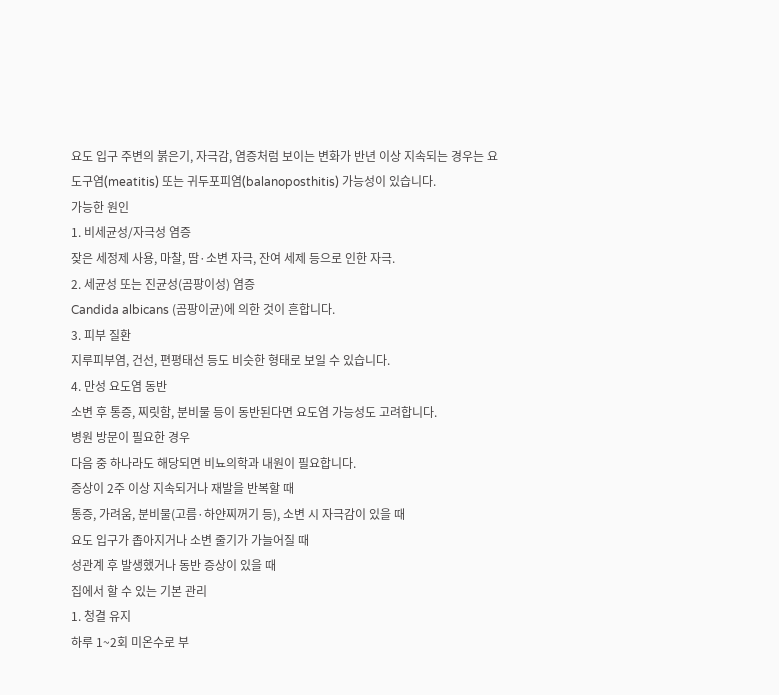요도 입구 주변의 붉은기, 자극감, 염증처럼 보이는 변화가 반년 이상 지속되는 경우는 요도구염(meatitis) 또는 귀두포피염(balanoposthitis) 가능성이 있습니다.
가능한 원인
1. 비세균성/자극성 염증
잦은 세정제 사용, 마찰, 땀·소변 자극, 잔여 세제 등으로 인한 자극.
2. 세균성 또는 진균성(곰팡이성) 염증
Candida albicans (곰팡이균)에 의한 것이 흔합니다.
3. 피부 질환
지루피부염, 건선, 편평태선 등도 비슷한 형태로 보일 수 있습니다.
4. 만성 요도염 동반
소변 후 통증, 찌릿함, 분비물 등이 동반된다면 요도염 가능성도 고려합니다.
병원 방문이 필요한 경우
다음 중 하나라도 해당되면 비뇨의학과 내원이 필요합니다.
증상이 2주 이상 지속되거나 재발을 반복할 때
통증, 가려움, 분비물(고름·하얀찌꺼기 등), 소변 시 자극감이 있을 때
요도 입구가 좁아지거나 소변 줄기가 가늘어질 때
성관계 후 발생했거나 동반 증상이 있을 때
집에서 할 수 있는 기본 관리
1. 청결 유지
하루 1~2회 미온수로 부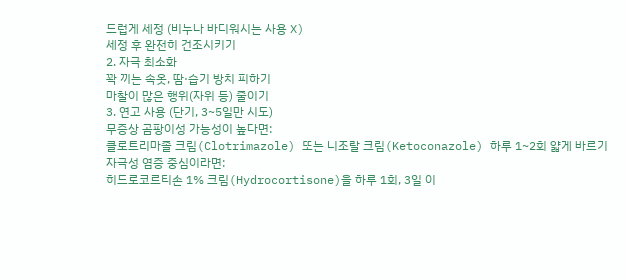드럽게 세정 (비누나 바디워시는 사용 X)
세정 후 완전히 건조시키기
2. 자극 최소화
꽉 끼는 속옷, 땀·습기 방치 피하기
마찰이 많은 행위(자위 등) 줄이기
3. 연고 사용 (단기, 3~5일만 시도)
무증상 곰팡이성 가능성이 높다면:
클로트리마졸 크림(Clotrimazole) 또는 니조랄 크림(Ketoconazole) 하루 1~2회 얇게 바르기
자극성 염증 중심이라면:
히드로코르티손 1% 크림(Hydrocortisone)을 하루 1회, 3일 이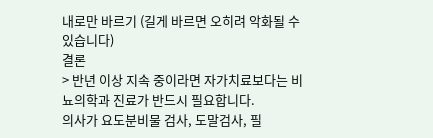내로만 바르기 (길게 바르면 오히려 악화될 수 있습니다)
결론
> 반년 이상 지속 중이라면 자가치료보다는 비뇨의학과 진료가 반드시 필요합니다.
의사가 요도분비물 검사, 도말검사, 필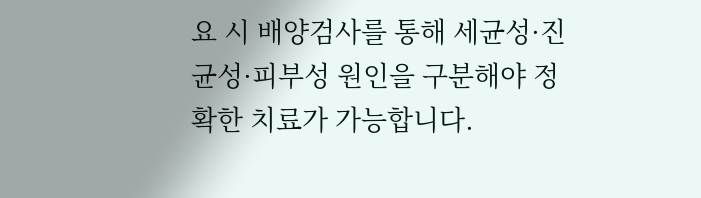요 시 배양검사를 통해 세균성·진균성·피부성 원인을 구분해야 정확한 치료가 가능합니다.